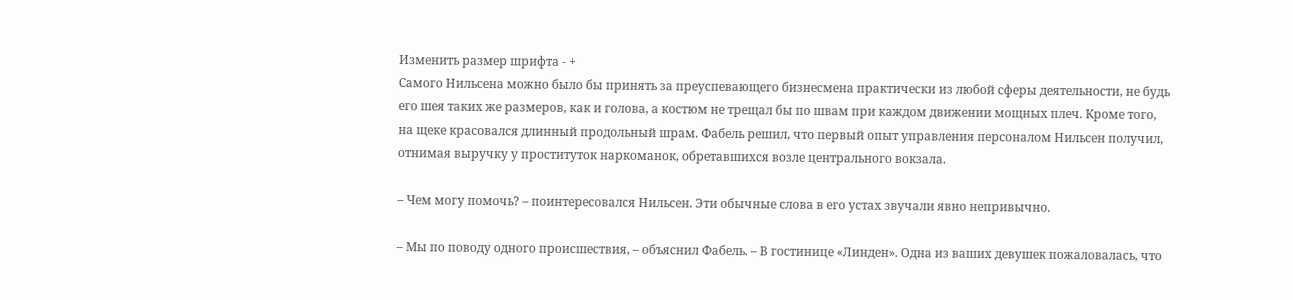Изменить размер шрифта - +
Самого Нильсена можно было бы принять за преуспевающего бизнесмена практически из любой сферы деятельности, не будь его шея таких же размеров, как и голова, а костюм не трещал бы по швам при каждом движении мощных плеч. Кроме того, на щеке красовался длинный продольный шрам. Фабель решил, что первый опыт управления персоналом Нильсен получил, отнимая выручку у проституток наркоманок, обретавшихся возле центрального вокзала.

– Чем могу помочь? – поинтересовался Нильсен. Эти обычные слова в его устах звучали явно непривычно.

– Мы по поводу одного происшествия, – объяснил Фабель. – В гостинице «Линден». Одна из ваших девушек пожаловалась, что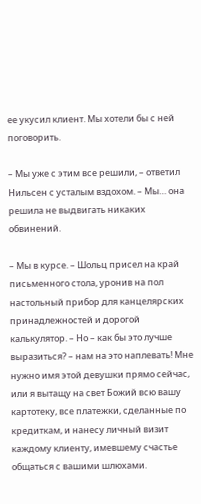ее укусил клиент. Мы хотели бы с ней поговорить.

– Мы уже с этим все решили, – ответил Нильсен с усталым вздохом. – Мы… она решила не выдвигать никаких обвинений.

– Мы в курсе. – Шольц присел на край письменного стола, уронив на пол настольный прибор для канцелярских принадлежностей и дорогой калькулятор. – Но – как бы это лучше выразиться? – нам на это наплевать! Мне нужно имя этой девушки прямо сейчас, или я вытащу на свет Божий всю вашу картотеку, все платежки, сделанные по кредиткам, и нанесу личный визит каждому клиенту, имевшему счастье общаться с вашими шлюхами.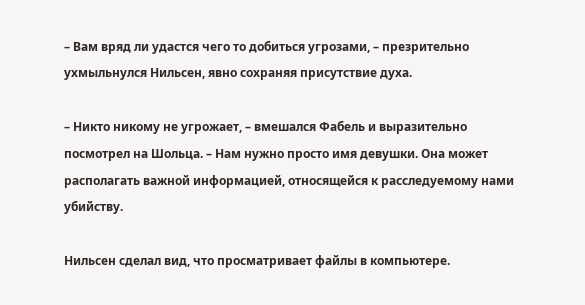– Вам вряд ли удастся чего то добиться угрозами, – презрительно ухмыльнулся Нильсен, явно сохраняя присутствие духа.

– Никто никому не угрожает, – вмешался Фабель и выразительно посмотрел на Шольца. – Нам нужно просто имя девушки. Она может располагать важной информацией, относящейся к расследуемому нами убийству.

Нильсен сделал вид, что просматривает файлы в компьютере.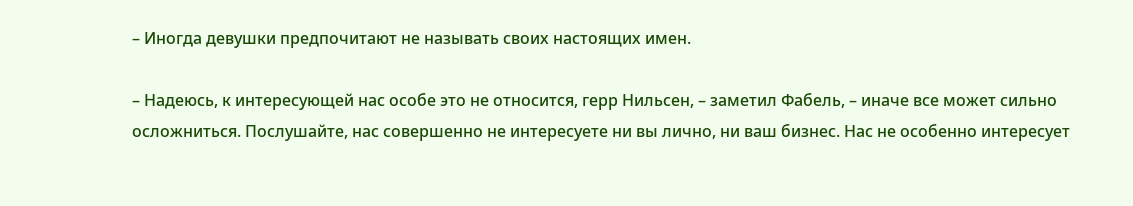– Иногда девушки предпочитают не называть своих настоящих имен.

– Надеюсь, к интересующей нас особе это не относится, герр Нильсен, – заметил Фабель, – иначе все может сильно осложниться. Послушайте, нас совершенно не интересуете ни вы лично, ни ваш бизнес. Нас не особенно интересует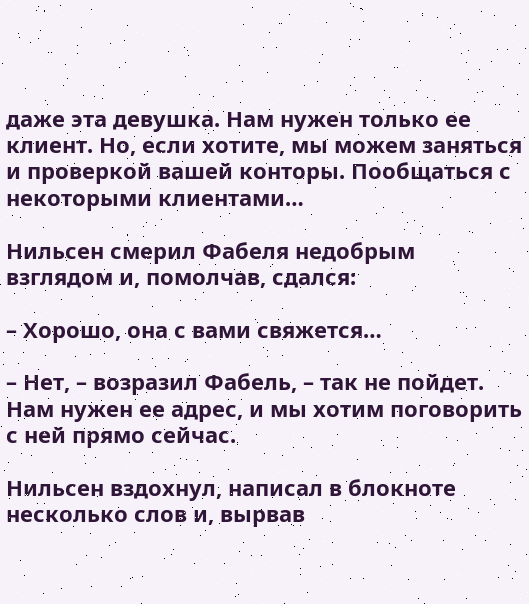даже эта девушка. Нам нужен только ее клиент. Но, если хотите, мы можем заняться и проверкой вашей конторы. Пообщаться с некоторыми клиентами…

Нильсен смерил Фабеля недобрым взглядом и, помолчав, сдался:

– Хорошо, она с вами свяжется…

– Нет, – возразил Фабель, – так не пойдет. Нам нужен ее адрес, и мы хотим поговорить с ней прямо сейчас.

Нильсен вздохнул, написал в блокноте несколько слов и, вырвав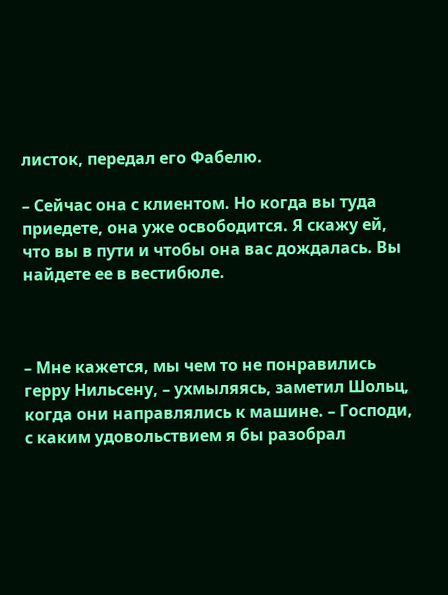листок, передал его Фабелю.

– Сейчас она с клиентом. Но когда вы туда приедете, она уже освободится. Я скажу ей, что вы в пути и чтобы она вас дождалась. Вы найдете ее в вестибюле.



– Мне кажется, мы чем то не понравились герру Нильсену, – ухмыляясь, заметил Шольц, когда они направлялись к машине. – Господи, с каким удовольствием я бы разобрал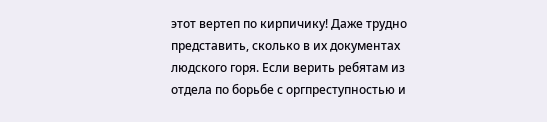этот вертеп по кирпичику! Даже трудно представить, сколько в их документах людского горя. Если верить ребятам из отдела по борьбе с оргпреступностью и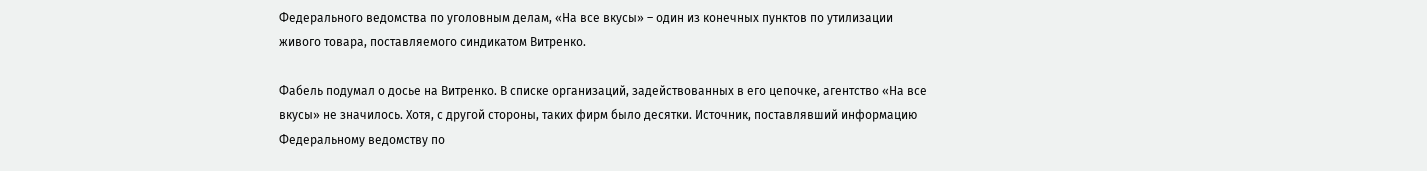Федерального ведомства по уголовным делам, «На все вкусы» – один из конечных пунктов по утилизации живого товара, поставляемого синдикатом Витренко.

Фабель подумал о досье на Витренко. В списке организаций, задействованных в его цепочке, агентство «На все вкусы» не значилось. Хотя, с другой стороны, таких фирм было десятки. Источник, поставлявший информацию Федеральному ведомству по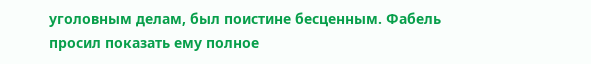уголовным делам, был поистине бесценным. Фабель просил показать ему полное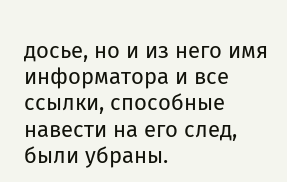досье, но и из него имя информатора и все ссылки, способные навести на его след, были убраны.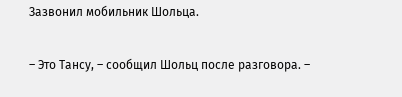Зазвонил мобильник Шольца.

– Это Тансу, – сообщил Шольц после разговора. –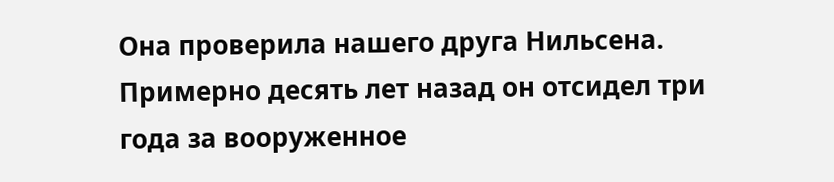Она проверила нашего друга Нильсена. Примерно десять лет назад он отсидел три года за вооруженное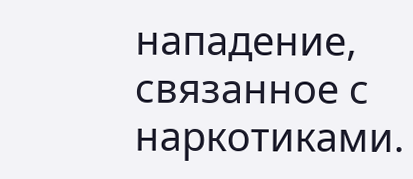нападение, связанное с наркотиками.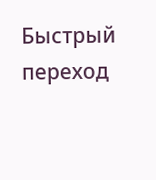Быстрый переход